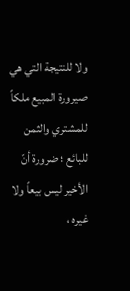ولا للنتيجة التي هي صيرورة المبيع ملكاً للمشتري والثمن للبائع ؛ ضرورة أنّ الأخير ليس بيعاً ولا غيره ،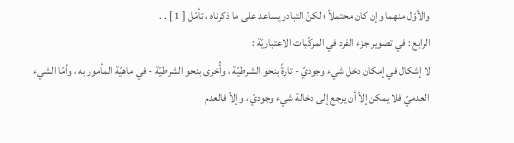والأوّل منهما وإن كان محتملاً ؛ لكنّ التبادر يساعد على ما ذكرناه ، تأمّل [ 1 ] . .
الرابع : في تصوير جزء الفرد في المركّبات الاعتباريّة :
لا إشكال في إمكان دخل شيء وجوديّ - تارةً بنحو الشرطيّة ، وأُخرى بنحو الشرطيّة - في ماهيّة المأمور به ، وأمّا الشيء العدميّ فلا يمكن إلاّ أن يرجع إلى دخالة شيء وجوديّ ، وإلاّ فالعدم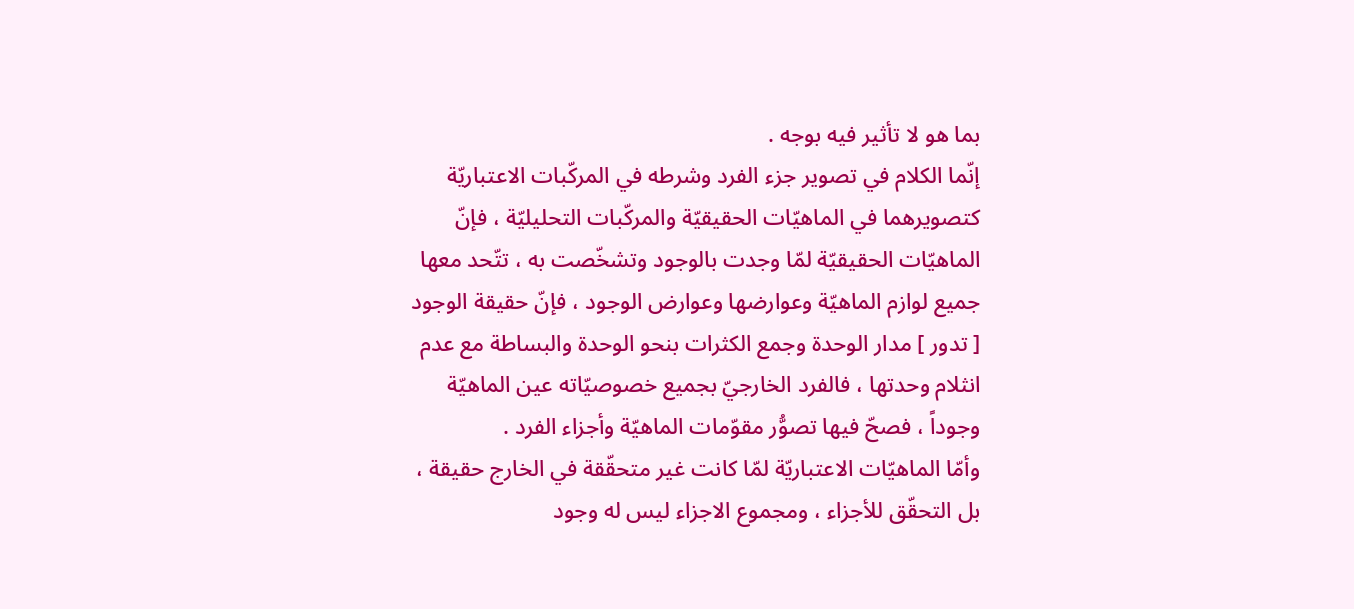بما هو لا تأثير فيه بوجه .
إنّما الكلام في تصوير جزء الفرد وشرطه في المركّبات الاعتباريّة كتصويرهما في الماهيّات الحقيقيّة والمركّبات التحليليّة ، فإنّ الماهيّات الحقيقيّة لمّا وجدت بالوجود وتشخّصت به ، تتّحد معها جميع لوازم الماهيّة وعوارضها وعوارض الوجود ، فإنّ حقيقة الوجود [ تدور ] مدار الوحدة وجمع الكثرات بنحو الوحدة والبساطة مع عدم انثلام وحدتها ، فالفرد الخارجيّ بجميع خصوصيّاته عين الماهيّة وجوداً ، فصحّ فيها تصوُّر مقوّمات الماهيّة وأجزاء الفرد .
وأمّا الماهيّات الاعتباريّة لمّا كانت غير متحقّقة في الخارج حقيقة ، بل التحقّق للأجزاء ، ومجموع الاجزاء ليس له وجود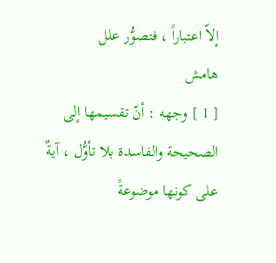إلاّ اعتباراً ، فتصوُّر علل
هامش
[ 1 ] وجهه : أنّ تقسيمها إلى الصحيحة والفاسدة بلا تأوُّل ، آيةٌ على كونها موضوعةً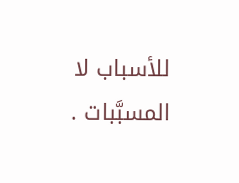للأسباب لا المسبَّبات .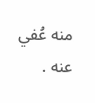منه عُفي عنه .